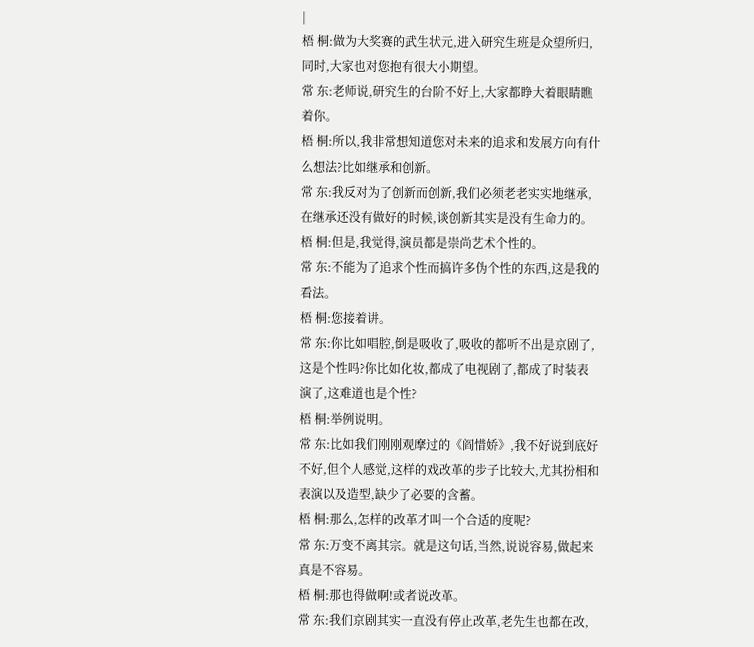|
梧 桐:做为大奖赛的武生状元,进入研究生班是众望所归,同时,大家也对您抱有很大小期望。
常 东:老师说,研究生的台阶不好上,大家都睁大着眼睛瞧着你。
梧 桐:所以,我非常想知道您对未来的追求和发展方向有什么想法?比如继承和创新。
常 东:我反对为了创新而创新,我们必须老老实实地继承,在继承还没有做好的时候,谈创新其实是没有生命力的。
梧 桐:但是,我觉得,演员都是崇尚艺术个性的。
常 东:不能为了追求个性而搞许多伪个性的东西,这是我的看法。
梧 桐:您接着讲。
常 东:你比如唱腔,倒是吸收了,吸收的都听不出是京剧了,这是个性吗?你比如化妆,都成了电视剧了,都成了时装表演了,这难道也是个性?
梧 桐:举例说明。
常 东:比如我们刚刚观摩过的《阎惜娇》,我不好说到底好不好,但个人感觉,这样的戏改革的步子比较大,尤其扮相和表演以及造型,缺少了必要的含蓄。
梧 桐:那么,怎样的改革才叫一个合适的度呢?
常 东:万变不离其宗。就是这句话,当然,说说容易,做起来真是不容易。
梧 桐:那也得做啊!或者说改革。
常 东:我们京剧其实一直没有停止改革,老先生也都在改,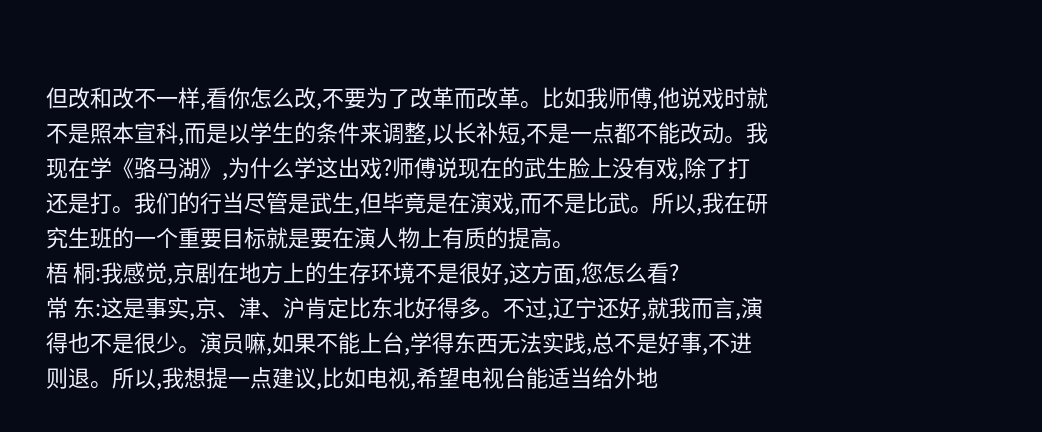但改和改不一样,看你怎么改,不要为了改革而改革。比如我师傅,他说戏时就不是照本宣科,而是以学生的条件来调整,以长补短,不是一点都不能改动。我现在学《骆马湖》,为什么学这出戏?师傅说现在的武生脸上没有戏,除了打还是打。我们的行当尽管是武生,但毕竟是在演戏,而不是比武。所以,我在研究生班的一个重要目标就是要在演人物上有质的提高。
梧 桐:我感觉,京剧在地方上的生存环境不是很好,这方面,您怎么看?
常 东:这是事实,京、津、沪肯定比东北好得多。不过,辽宁还好,就我而言,演得也不是很少。演员嘛,如果不能上台,学得东西无法实践,总不是好事,不进则退。所以,我想提一点建议,比如电视,希望电视台能适当给外地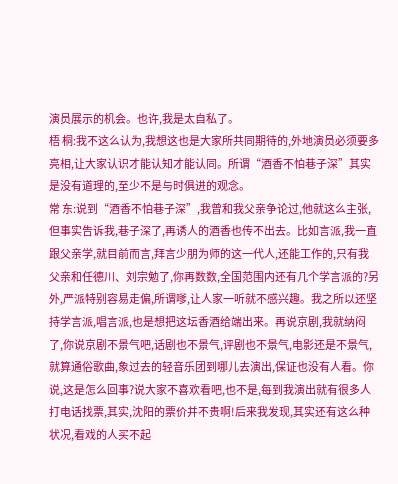演员展示的机会。也许,我是太自私了。
梧 桐:我不这么认为,我想这也是大家所共同期待的,外地演员必须要多亮相,让大家认识才能认知才能认同。所谓“酒香不怕巷子深”其实是没有道理的,至少不是与时俱进的观念。
常 东:说到“酒香不怕巷子深”,我曾和我父亲争论过,他就这么主张,但事实告诉我,巷子深了,再诱人的酒香也传不出去。比如言派,我一直跟父亲学,就目前而言,拜言少朋为师的这一代人,还能工作的,只有我父亲和任德川、刘宗勉了,你再数数,全国范围内还有几个学言派的?另外,严派特别容易走偏,所谓嗲,让人家一听就不感兴趣。我之所以还坚持学言派,唱言派,也是想把这坛香酒给端出来。再说京剧,我就纳闷了,你说京剧不景气吧,话剧也不景气,评剧也不景气,电影还是不景气,就算通俗歌曲,象过去的轻音乐团到哪儿去演出,保证也没有人看。你说,这是怎么回事?说大家不喜欢看吧,也不是,每到我演出就有很多人打电话找票,其实,沈阳的票价并不贵啊!后来我发现,其实还有这么种状况,看戏的人买不起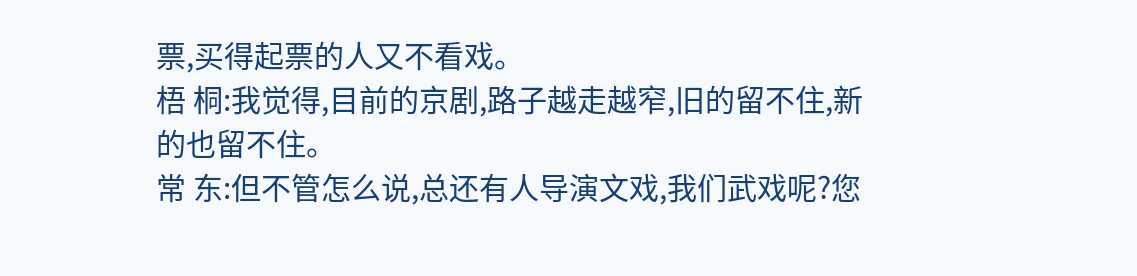票,买得起票的人又不看戏。
梧 桐:我觉得,目前的京剧,路子越走越窄,旧的留不住,新的也留不住。
常 东:但不管怎么说,总还有人导演文戏,我们武戏呢?您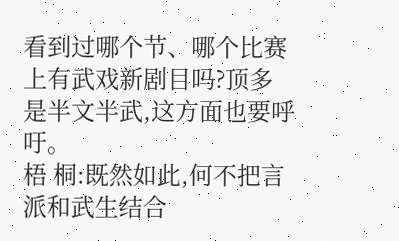看到过哪个节、哪个比赛上有武戏新剧目吗?顶多是半文半武,这方面也要呼吁。
梧 桐:既然如此,何不把言派和武生结合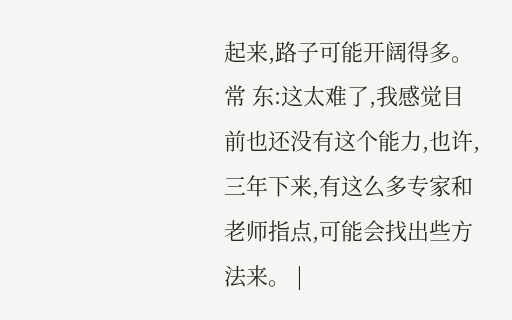起来,路子可能开阔得多。
常 东:这太难了,我感觉目前也还没有这个能力,也许,三年下来,有这么多专家和老师指点,可能会找出些方法来。 |